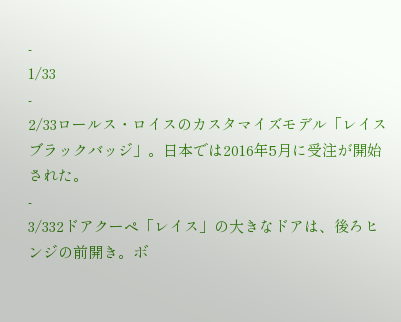-
1/33
-
2/33ロールス・ロイスのカスタマイズモデル「レイス ブラックバッジ」。日本では2016年5月に受注が開始された。
-
3/332ドアクーペ「レイス」の大きなドアは、後ろヒンジの前開き。ボ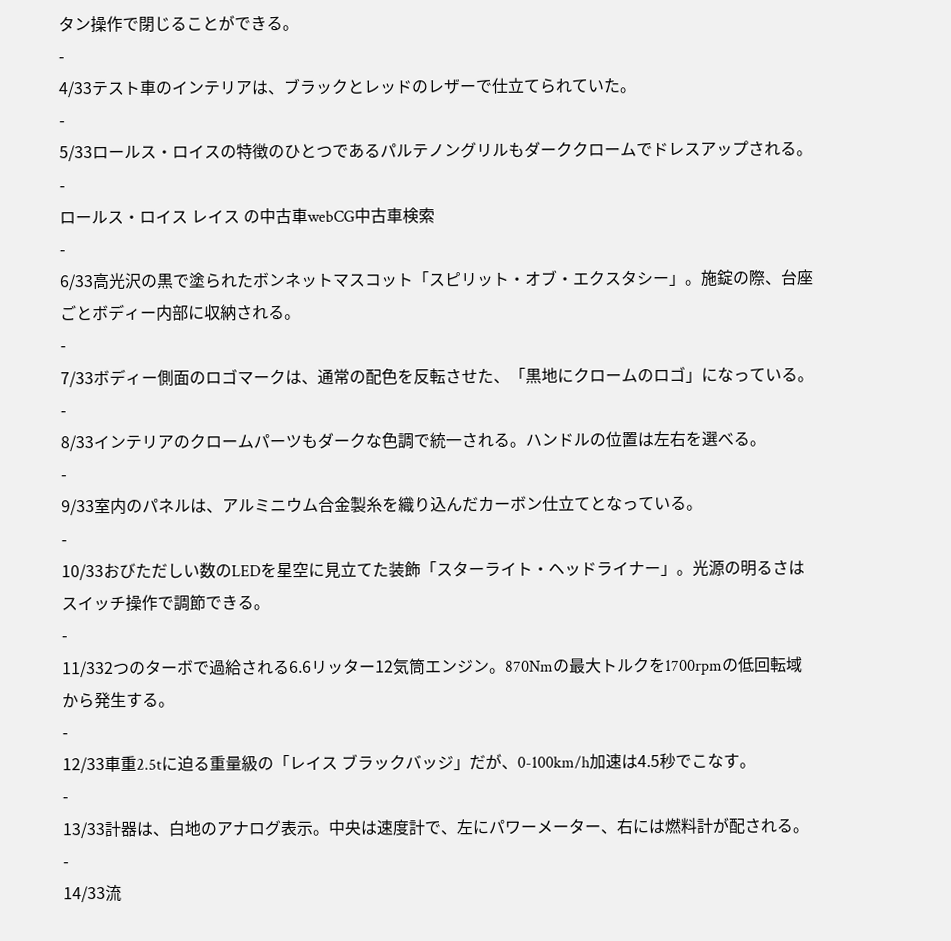タン操作で閉じることができる。
-
4/33テスト車のインテリアは、ブラックとレッドのレザーで仕立てられていた。
-
5/33ロールス・ロイスの特徴のひとつであるパルテノングリルもダーククロームでドレスアップされる。
-
ロールス・ロイス レイス の中古車webCG中古車検索
-
6/33高光沢の黒で塗られたボンネットマスコット「スピリット・オブ・エクスタシー」。施錠の際、台座ごとボディー内部に収納される。
-
7/33ボディー側面のロゴマークは、通常の配色を反転させた、「黒地にクロームのロゴ」になっている。
-
8/33インテリアのクロームパーツもダークな色調で統一される。ハンドルの位置は左右を選べる。
-
9/33室内のパネルは、アルミニウム合金製糸を織り込んだカーボン仕立てとなっている。
-
10/33おびただしい数のLEDを星空に見立てた装飾「スターライト・ヘッドライナー」。光源の明るさはスイッチ操作で調節できる。
-
11/332つのターボで過給される6.6リッター12気筒エンジン。870Nmの最大トルクを1700rpmの低回転域から発生する。
-
12/33車重2.5tに迫る重量級の「レイス ブラックバッジ」だが、0-100km/h加速は4.5秒でこなす。
-
13/33計器は、白地のアナログ表示。中央は速度計で、左にパワーメーター、右には燃料計が配される。
-
14/33流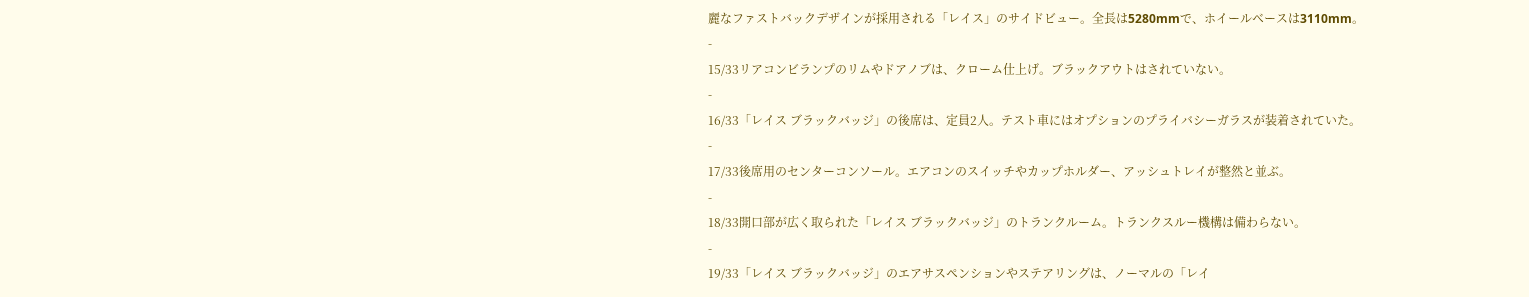麗なファストバックデザインが採用される「レイス」のサイドビュー。全長は5280mmで、ホイールベースは3110mm。
-
15/33リアコンビランプのリムやドアノブは、クローム仕上げ。ブラックアウトはされていない。
-
16/33「レイス ブラックバッジ」の後席は、定員2人。テスト車にはオプションのプライバシーガラスが装着されていた。
-
17/33後席用のセンターコンソール。エアコンのスイッチやカップホルダー、アッシュトレイが整然と並ぶ。
-
18/33開口部が広く取られた「レイス ブラックバッジ」のトランクルーム。トランクスルー機構は備わらない。
-
19/33「レイス ブラックバッジ」のエアサスペンションやステアリングは、ノーマルの「レイ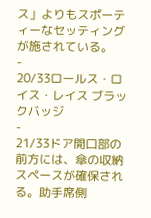ス」よりもスポーティーなセッティングが施されている。
-
20/33ロールス・ロイス・レイス ブラックバッジ
-
21/33ドア開口部の前方には、傘の収納スペースが確保される。助手席側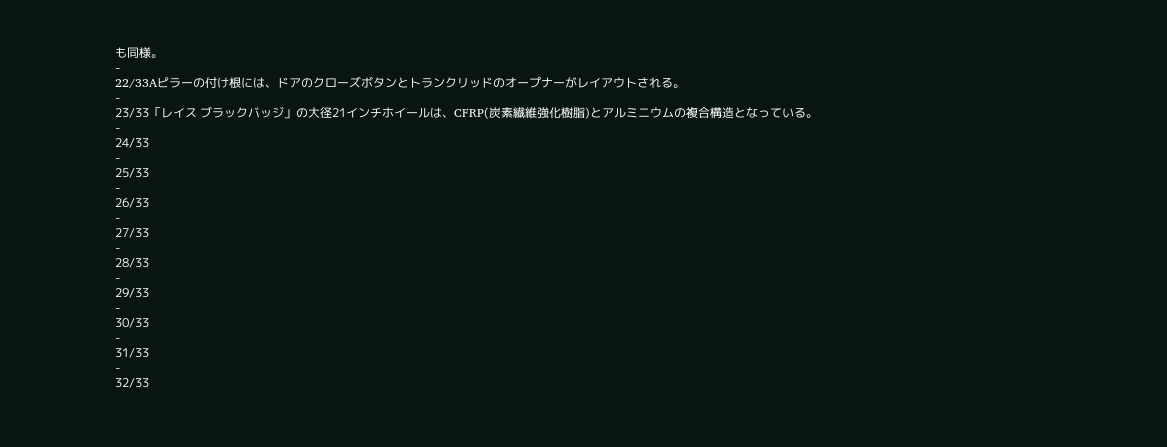も同様。
-
22/33Aピラーの付け根には、ドアのクローズボタンとトランクリッドのオープナーがレイアウトされる。
-
23/33「レイス ブラックバッジ」の大径21インチホイールは、CFRP(炭素繊維強化樹脂)とアルミニウムの複合構造となっている。
-
24/33
-
25/33
-
26/33
-
27/33
-
28/33
-
29/33
-
30/33
-
31/33
-
32/33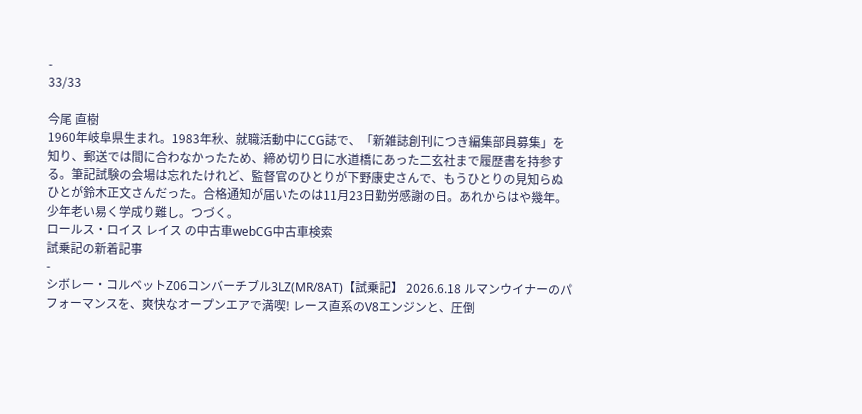-
33/33

今尾 直樹
1960年岐阜県生まれ。1983年秋、就職活動中にCG誌で、「新雑誌創刊につき編集部員募集」を知り、郵送では間に合わなかったため、締め切り日に水道橋にあった二玄社まで履歴書を持参する。筆記試験の会場は忘れたけれど、監督官のひとりが下野康史さんで、もうひとりの見知らぬひとが鈴木正文さんだった。合格通知が届いたのは11月23日勤労感謝の日。あれからはや幾年。少年老い易く学成り難し。つづく。
ロールス・ロイス レイス の中古車webCG中古車検索
試乗記の新着記事
-
シボレー・コルベットZ06コンバーチブル3LZ(MR/8AT)【試乗記】 2026.6.18 ルマンウイナーのパフォーマンスを、爽快なオープンエアで満喫! レース直系のV8エンジンと、圧倒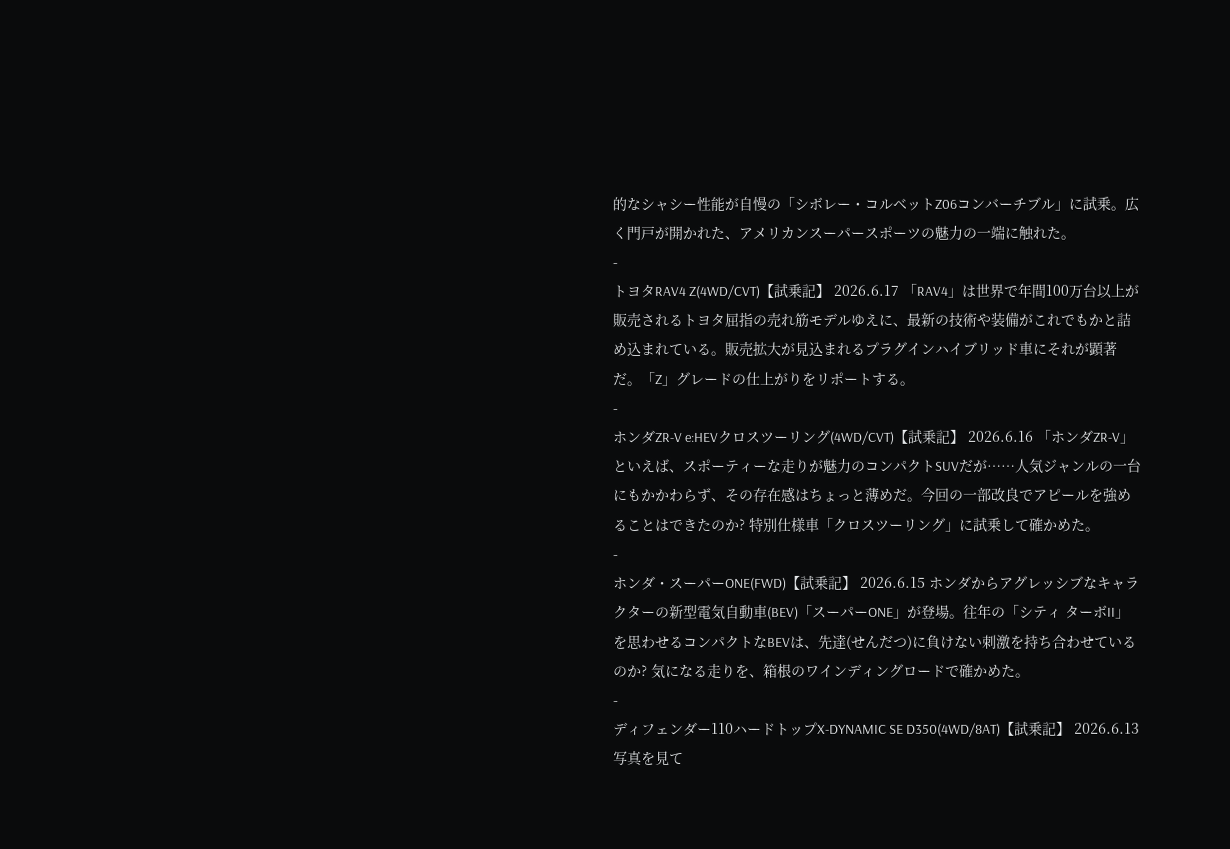的なシャシー性能が自慢の「シボレー・コルベットZ06コンバーチブル」に試乗。広く門戸が開かれた、アメリカンスーパースポーツの魅力の一端に触れた。
-
トヨタRAV4 Z(4WD/CVT)【試乗記】 2026.6.17 「RAV4」は世界で年間100万台以上が販売されるトヨタ屈指の売れ筋モデルゆえに、最新の技術や装備がこれでもかと詰め込まれている。販売拡大が見込まれるプラグインハイブリッド車にそれが顕著だ。「Z」グレードの仕上がりをリポートする。
-
ホンダZR-V e:HEVクロスツーリング(4WD/CVT)【試乗記】 2026.6.16 「ホンダZR-V」といえば、スポーティーな走りが魅力のコンパクトSUVだが……人気ジャンルの一台にもかかわらず、その存在感はちょっと薄めだ。今回の一部改良でアピールを強めることはできたのか? 特別仕様車「クロスツーリング」に試乗して確かめた。
-
ホンダ・スーパーONE(FWD)【試乗記】 2026.6.15 ホンダからアグレッシブなキャラクターの新型電気自動車(BEV)「スーパーONE」が登場。往年の「シティ ターボII」を思わせるコンパクトなBEVは、先達(せんだつ)に負けない刺激を持ち合わせているのか? 気になる走りを、箱根のワインディングロードで確かめた。
-
ディフェンダー110ハードトップX-DYNAMIC SE D350(4WD/8AT)【試乗記】 2026.6.13 写真を見て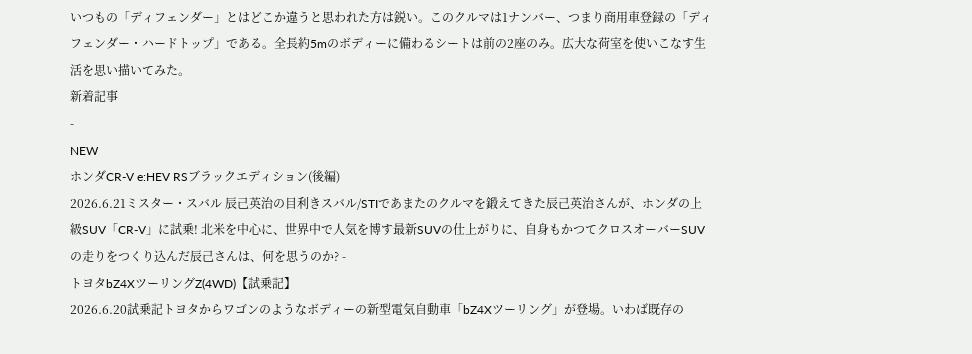いつもの「ディフェンダー」とはどこか違うと思われた方は鋭い。このクルマは1ナンバー、つまり商用車登録の「ディフェンダー・ハードトップ」である。全長約5mのボディーに備わるシートは前の2座のみ。広大な荷室を使いこなす生活を思い描いてみた。
新着記事
-
NEW
ホンダCR-V e:HEV RSブラックエディション(後編)
2026.6.21ミスター・スバル 辰己英治の目利きスバル/STIであまたのクルマを鍛えてきた辰己英治さんが、ホンダの上級SUV「CR-V」に試乗! 北米を中心に、世界中で人気を博す最新SUVの仕上がりに、自身もかつてクロスオーバーSUVの走りをつくり込んだ辰己さんは、何を思うのか? -
トヨタbZ4XツーリングZ(4WD)【試乗記】
2026.6.20試乗記トヨタからワゴンのようなボディーの新型電気自動車「bZ4Xツーリング」が登場。いわば既存の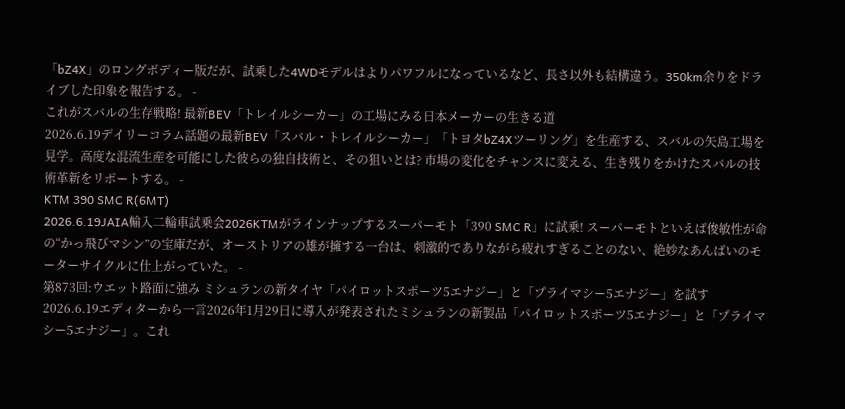「bZ4X」のロングボディー版だが、試乗した4WDモデルはよりパワフルになっているなど、長さ以外も結構違う。350km余りをドライブした印象を報告する。 -
これがスバルの生存戦略! 最新BEV「トレイルシーカー」の工場にみる日本メーカーの生きる道
2026.6.19デイリーコラム話題の最新BEV「スバル・トレイルシーカー」「トヨタbZ4Xツーリング」を生産する、スバルの矢島工場を見学。高度な混流生産を可能にした彼らの独自技術と、その狙いとは? 市場の変化をチャンスに変える、生き残りをかけたスバルの技術革新をリポートする。 -
KTM 390 SMC R(6MT)
2026.6.19JAIA輸入二輪車試乗会2026KTMがラインナップするスーパーモト「390 SMC R」に試乗! スーパーモトといえば俊敏性が命の“かっ飛びマシン”の宝庫だが、オーストリアの雄が擁する一台は、刺激的でありながら疲れすぎることのない、絶妙なあんばいのモーターサイクルに仕上がっていた。 -
第873回:ウエット路面に強み ミシュランの新タイヤ「パイロットスポーツ5エナジー」と「プライマシー5エナジー」を試す
2026.6.19エディターから一言2026年1月29日に導入が発表されたミシュランの新製品「パイロットスポーツ5エナジー」と「プライマシー5エナジー」。これ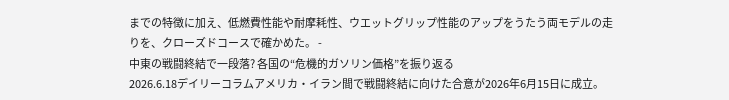までの特徴に加え、低燃費性能や耐摩耗性、ウエットグリップ性能のアップをうたう両モデルの走りを、クローズドコースで確かめた。 -
中東の戦闘終結で一段落? 各国の“危機的ガソリン価格”を振り返る
2026.6.18デイリーコラムアメリカ・イラン間で戦闘終結に向けた合意が2026年6月15日に成立。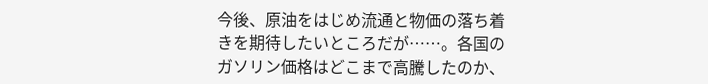今後、原油をはじめ流通と物価の落ち着きを期待したいところだが……。各国のガソリン価格はどこまで高騰したのか、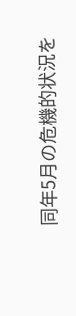同年5月の危機的状況を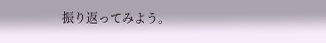振り返ってみよう。